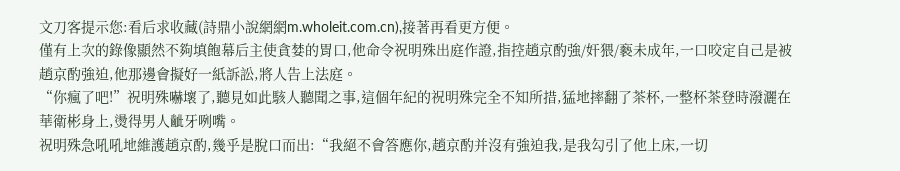文刀客提示您:看后求收藏(詩鼎小說網網m.wholeit.com.cn),接著再看更方便。
僅有上次的錄像顯然不夠填飽幕后主使貪婪的胃口,他命令祝明殊出庭作證,指控趙京酌強/奸猥/褻未成年,一口咬定自己是被趙京酌強迫,他那邊會擬好一紙訴訟,將人告上法庭。
“你瘋了吧!”祝明殊嚇壞了,聽見如此駭人聽聞之事,這個年紀的祝明殊完全不知所措,猛地摔翻了茶杯,一整杯茶登時潑灑在華衛彬身上,燙得男人齜牙咧嘴。
祝明殊急吼吼地維護趙京酌,幾乎是脫口而出:“我絕不會答應你,趙京酌并沒有強迫我,是我勾引了他上床,一切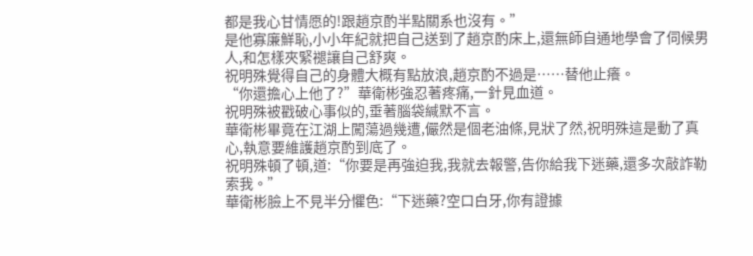都是我心甘情愿的!跟趙京酌半點關系也沒有。”
是他寡廉鮮恥,小小年紀就把自己送到了趙京酌床上,還無師自通地學會了伺候男人,和怎樣夾緊褪讓自己舒爽。
祝明殊覺得自己的身體大概有點放浪,趙京酌不過是……替他止癢。
“你還擔心上他了?”華衛彬強忍著疼痛,一針見血道。
祝明殊被戳破心事似的,垂著腦袋緘默不言。
華衛彬畢竟在江湖上闖蕩過幾遭,儼然是個老油條,見狀了然,祝明殊這是動了真心,執意要維護趙京酌到底了。
祝明殊頓了頓,道:“你要是再強迫我,我就去報警,告你給我下迷藥,還多次敲詐勒索我。”
華衛彬臉上不見半分懼色:“下迷藥?空口白牙,你有證據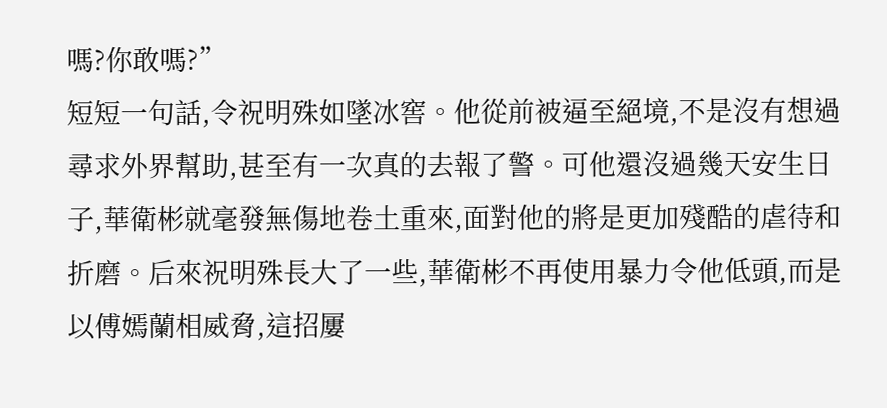嗎?你敢嗎?”
短短一句話,令祝明殊如墜冰窖。他從前被逼至絕境,不是沒有想過尋求外界幫助,甚至有一次真的去報了警。可他還沒過幾天安生日子,華衛彬就毫發無傷地卷土重來,面對他的將是更加殘酷的虐待和折磨。后來祝明殊長大了一些,華衛彬不再使用暴力令他低頭,而是以傅嫣蘭相威脅,這招屢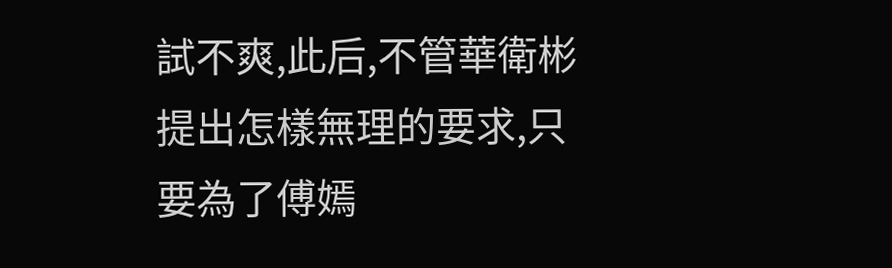試不爽,此后,不管華衛彬提出怎樣無理的要求,只要為了傅嫣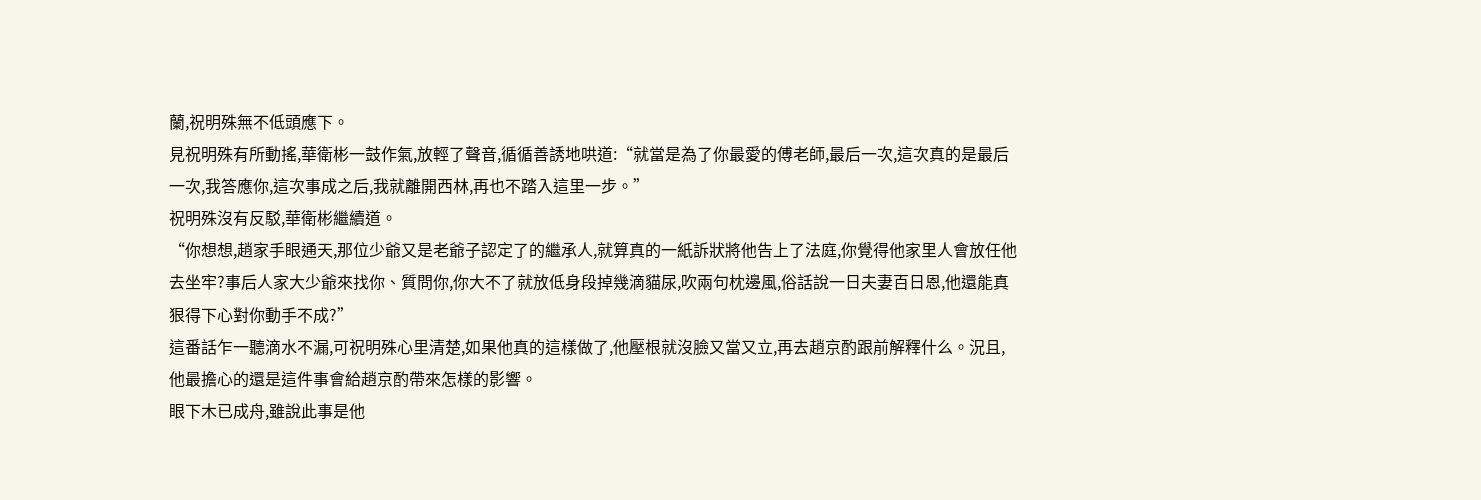蘭,祝明殊無不低頭應下。
見祝明殊有所動搖,華衛彬一鼓作氣,放輕了聲音,循循善誘地哄道:“就當是為了你最愛的傅老師,最后一次,這次真的是最后一次,我答應你,這次事成之后,我就離開西林,再也不踏入這里一步。”
祝明殊沒有反駁,華衛彬繼續道。
“你想想,趙家手眼通天,那位少爺又是老爺子認定了的繼承人,就算真的一紙訴狀將他告上了法庭,你覺得他家里人會放任他去坐牢?事后人家大少爺來找你、質問你,你大不了就放低身段掉幾滴貓尿,吹兩句枕邊風,俗話說一日夫妻百日恩,他還能真狠得下心對你動手不成?”
這番話乍一聽滴水不漏,可祝明殊心里清楚,如果他真的這樣做了,他壓根就沒臉又當又立,再去趙京酌跟前解釋什么。況且,他最擔心的還是這件事會給趙京酌帶來怎樣的影響。
眼下木已成舟,雖說此事是他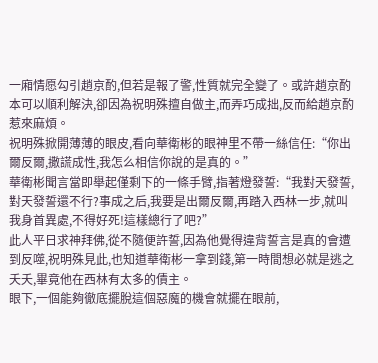一廂情愿勾引趙京酌,但若是報了警,性質就完全變了。或許趙京酌本可以順利解決,卻因為祝明殊擅自做主,而弄巧成拙,反而給趙京酌惹來麻煩。
祝明殊掀開薄薄的眼皮,看向華衛彬的眼神里不帶一絲信任:“你出爾反爾,撒謊成性,我怎么相信你說的是真的。”
華衛彬聞言當即舉起僅剩下的一條手臂,指著燈發誓:“我對天發誓,對天發誓還不行?事成之后,我要是出爾反爾,再踏入西林一步,就叫我身首異處,不得好死!這樣總行了吧?”
此人平日求神拜佛,從不隨便許誓,因為他覺得違背誓言是真的會遭到反噬,祝明殊見此,也知道華衛彬一拿到錢,第一時間想必就是逃之夭夭,畢竟他在西林有太多的債主。
眼下,一個能夠徹底擺脫這個惡魔的機會就擺在眼前,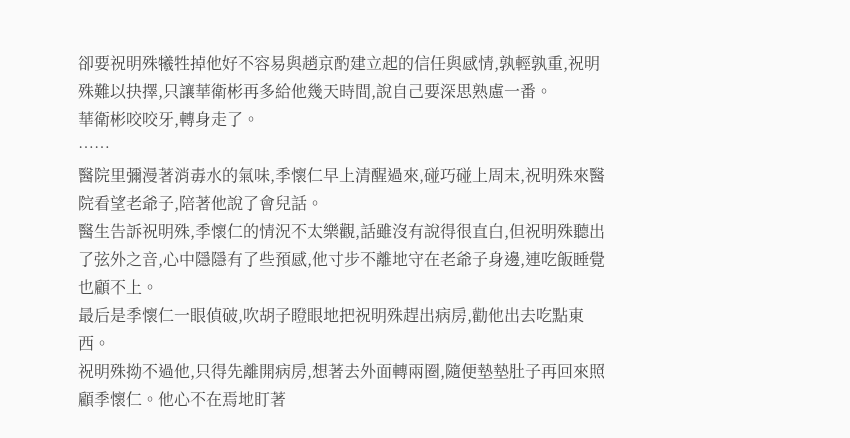卻要祝明殊犧牲掉他好不容易與趙京酌建立起的信任與感情,孰輕孰重,祝明殊難以抉擇,只讓華衛彬再多給他幾天時間,說自己要深思熟慮一番。
華衛彬咬咬牙,轉身走了。
……
醫院里彌漫著消毒水的氣味,季懷仁早上清醒過來,碰巧碰上周末,祝明殊來醫院看望老爺子,陪著他說了會兒話。
醫生告訴祝明殊,季懷仁的情況不太樂觀,話雖沒有說得很直白,但祝明殊聽出了弦外之音,心中隱隱有了些預感,他寸步不離地守在老爺子身邊,連吃飯睡覺也顧不上。
最后是季懷仁一眼偵破,吹胡子瞪眼地把祝明殊趕出病房,勸他出去吃點東西。
祝明殊拗不過他,只得先離開病房,想著去外面轉兩圈,隨便墊墊肚子再回來照顧季懷仁。他心不在焉地盯著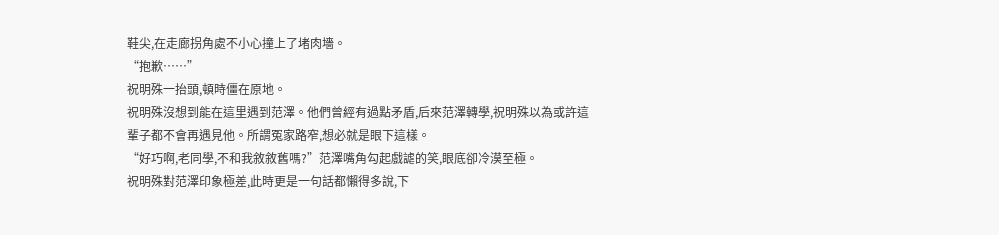鞋尖,在走廊拐角處不小心撞上了堵肉墻。
“抱歉……”
祝明殊一抬頭,頓時僵在原地。
祝明殊沒想到能在這里遇到范澤。他們曾經有過點矛盾,后來范澤轉學,祝明殊以為或許這輩子都不會再遇見他。所謂冤家路窄,想必就是眼下這樣。
“好巧啊,老同學,不和我敘敘舊嗎?”范澤嘴角勾起戲謔的笑,眼底卻冷漠至極。
祝明殊對范澤印象極差,此時更是一句話都懶得多說,下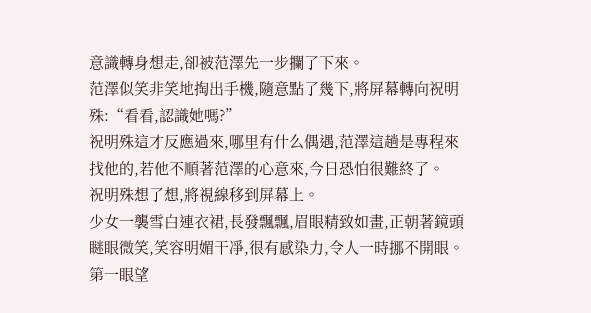意識轉身想走,卻被范澤先一步攔了下來。
范澤似笑非笑地掏出手機,隨意點了幾下,將屏幕轉向祝明殊:“看看,認識她嗎?”
祝明殊這才反應過來,哪里有什么偶遇,范澤這趟是專程來找他的,若他不順著范澤的心意來,今日恐怕很難終了。
祝明殊想了想,將視線移到屏幕上。
少女一襲雪白連衣裙,長發飄飄,眉眼精致如畫,正朝著鏡頭瞇眼微笑,笑容明媚干凈,很有感染力,令人一時挪不開眼。
第一眼望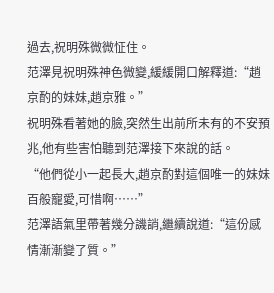過去,祝明殊微微怔住。
范澤見祝明殊神色微變,緩緩開口解釋道:“趙京酌的妹妹,趙京雅。”
祝明殊看著她的臉,突然生出前所未有的不安預兆,他有些害怕聽到范澤接下來說的話。
“他們從小一起長大,趙京酌對這個唯一的妹妹百般寵愛,可惜啊……”
范澤語氣里帶著幾分譏誚,繼續說道:“這份感情漸漸變了質。”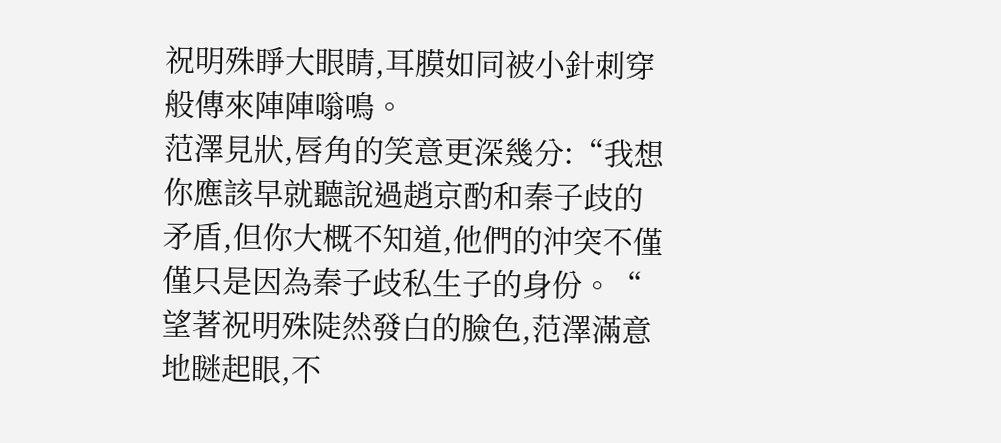祝明殊睜大眼睛,耳膜如同被小針刺穿般傳來陣陣嗡鳴。
范澤見狀,唇角的笑意更深幾分:“我想你應該早就聽說過趙京酌和秦子歧的矛盾,但你大概不知道,他們的沖突不僅僅只是因為秦子歧私生子的身份。“
望著祝明殊陡然發白的臉色,范澤滿意地瞇起眼,不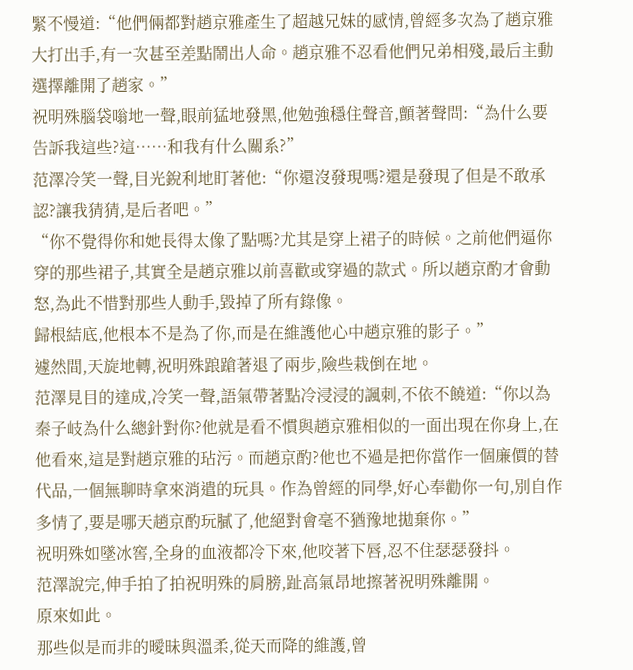緊不慢道:“他們倆都對趙京雅產生了超越兄妹的感情,曾經多次為了趙京雅大打出手,有一次甚至差點鬧出人命。趙京雅不忍看他們兄弟相殘,最后主動選擇離開了趙家。”
祝明殊腦袋嗡地一聲,眼前猛地發黑,他勉強穩住聲音,顫著聲問:“為什么要告訴我這些?這……和我有什么關系?”
范澤冷笑一聲,目光銳利地盯著他:“你還沒發現嗎?還是發現了但是不敢承認?讓我猜猜,是后者吧。”
“你不覺得你和她長得太像了點嗎?尤其是穿上裙子的時候。之前他們逼你穿的那些裙子,其實全是趙京雅以前喜歡或穿過的款式。所以趙京酌才會動怒,為此不惜對那些人動手,毀掉了所有錄像。
歸根結底,他根本不是為了你,而是在維護他心中趙京雅的影子。”
遽然間,天旋地轉,祝明殊踉蹌著退了兩步,險些栽倒在地。
范澤見目的達成,冷笑一聲,語氣帶著點冷浸浸的諷刺,不依不饒道:“你以為秦子岐為什么總針對你?他就是看不慣與趙京雅相似的一面出現在你身上,在他看來,這是對趙京雅的玷污。而趙京酌?他也不過是把你當作一個廉價的替代品,一個無聊時拿來消遣的玩具。作為曾經的同學,好心奉勸你一句,別自作多情了,要是哪天趙京酌玩膩了,他絕對會毫不猶豫地拋棄你。”
祝明殊如墜冰窖,全身的血液都冷下來,他咬著下唇,忍不住瑟瑟發抖。
范澤說完,伸手拍了拍祝明殊的肩膀,趾高氣昂地擦著祝明殊離開。
原來如此。
那些似是而非的曖昧與溫柔,從天而降的維護,曾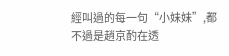經叫過的每一句“小妹妹”,都不過是趙京酌在透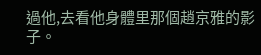過他,去看他身體里那個趙京雅的影子。